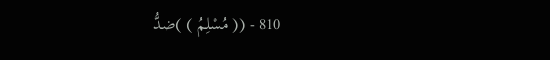810 - (( مُسْلِمُ ) )ضدُّ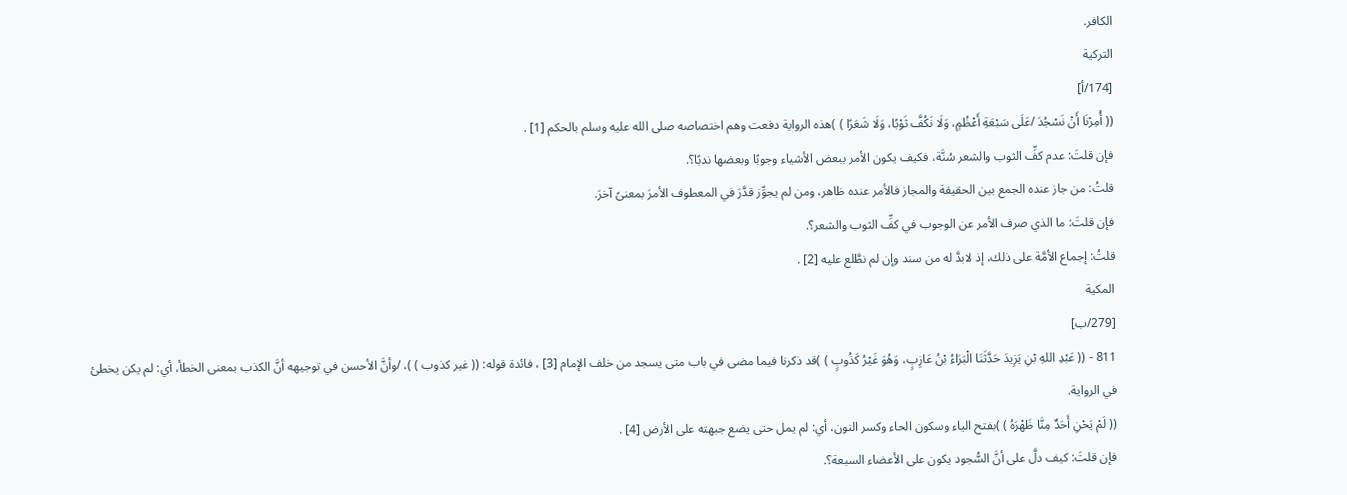الكافر.
التركية
[174/أ]
(( أُمِرْنَا أَنْ نَسْجُدَ /عَلَى سَبْعَةِ أَعْظُمٍ، وَلَا نَكُفَّ ثَوْبًا، وَلَا شَعَرًا ) )هذه الرواية دفعت وهم اختصاصه صلى الله عليه وسلم بالحكم [1] .
فإن قلتَ: عدم كفِّ الثوب والشعر سُنَّة، فكيف يكون الأمر ببعض الأشياء وجوبًا وبعضها ندبًا؟.
قلتُ: من جاز عنده الجمع بين الحقيقة والمجاز فالأمر عنده ظاهر، ومن لم يجوِّز قدَّرَ في المعطوف الأمرَ بمعنىً آخرَ.
فإن قلتَ: ما الذي صرف الأمر عن الوجوب في كفِّ الثوب والشعر؟.
قلتُ: إجماع الأمَّة على ذلك، إذ لابدَّ له من سند وإن لم نطَّلع عليه [2] .
المكية
[279/ب]
811 - (( عَبْدِ اللهِ بْنِ يَزِيدَ حَدَّثَنَا الْبَرَاءُ بْنُ عَازِبٍ، وَهُوَ غَيْرُ كَذُوبٍ ) )قد ذكرنا فيما مضى في باب متى يسجد من خلف الإمام [3] ، فائدة قوله: (( غير كذوب ) )، /وأنَّ الأحسن في توجيهه أنَّ الكذب بمعنى الخطأ، أي: لم يكن يخطئ في الرواية.
(( لَمْ يَحْنِ أَحَدٌ مِنَّا ظَهْرَهُ ) )بفتح الياء وسكون الحاء وكسر النون، أي: لم يمل حتى يضع جبهته على الأرض [4] .
فإن قلتَ: كيف دلَّ على أنَّ السُّجود يكون على الأعضاء السبعة؟.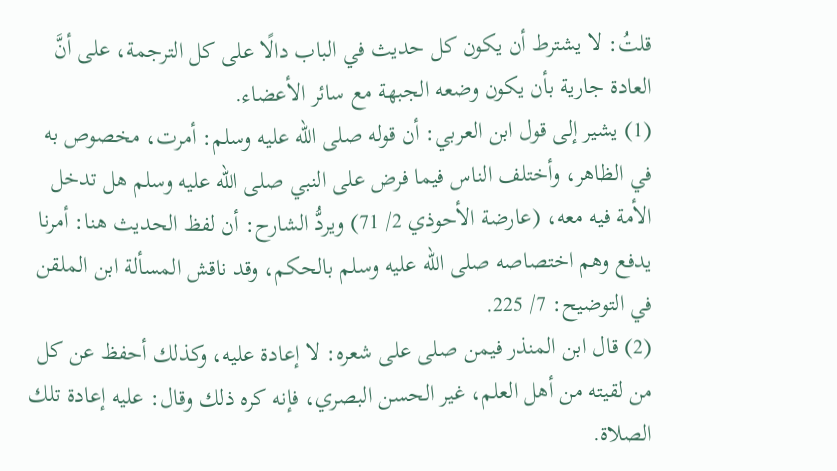قلتُ: لا يشترط أن يكون كل حديث في الباب دالًا على كل الترجمة، على أنَّ العادة جارية بأن يكون وضعه الجبهة مع سائر الأعضاء.
(1) يشير إلى قول ابن العربي: أن قوله صلى الله عليه وسلم: أمرت، مخصوص به في الظاهر، وأختلف الناس فيما فرض على النبي صلى الله عليه وسلم هل تدخل الأمة فيه معه، (عارضة الأحوذي 2/ 71) ويردُّ الشارح: أن لفظ الحديث هنا: أمرنا يدفع وهم اختصاصه صلى الله عليه وسلم بالحكم، وقد ناقش المسألة ابن الملقن في التوضيح: 7/ 225.
(2) قال ابن المنذر فيمن صلى على شعره: لا إعادة عليه، وكذلك أحفظ عن كل من لقيته من أهل العلم، غير الحسن البصري، فإنه كره ذلك وقال: عليه إعادة تلك الصلاة.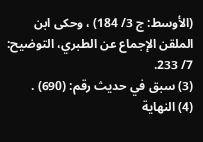(الأوسط: ج 3/ 184) ، وحكى ابن الملقن الإجماع عن الطبري، التوضيح: 7/ 233.
(3) سبق في حديث رقم: (690) .
(4) النهاية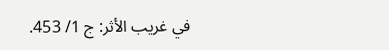في غريب الأثر: ج 1/ 453.